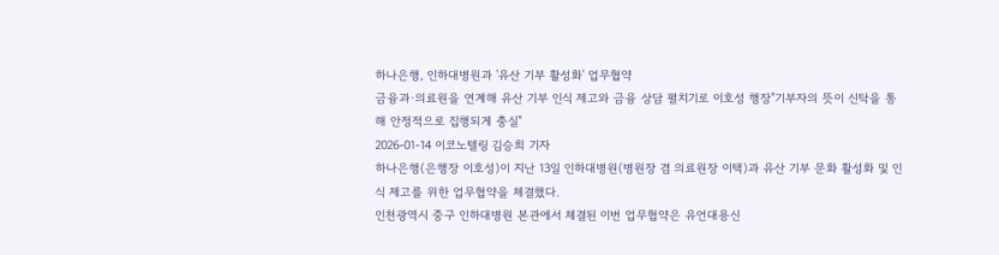하나은행, 인하대병원과 '유산 기부 활성화' 업무협약
금융과·의료원을 연계해 유산 기부 인식 제고와 금융 상담 펼치기로 이호성 행장"기부자의 뜻이 신탁을 통해 안정적으로 집행되게 충실"
2026-01-14 이코노텔링 김승희 기자
하나은행(은행장 이호성)이 지난 13일 인하대병원(병원장 겸 의료원장 이택)과 유산 기부 문화 활성화 및 인식 제고를 위한 업무협약을 체결했다.
인천광역시 중구 인하대병원 본관에서 체결된 이번 업무협약은 유언대용신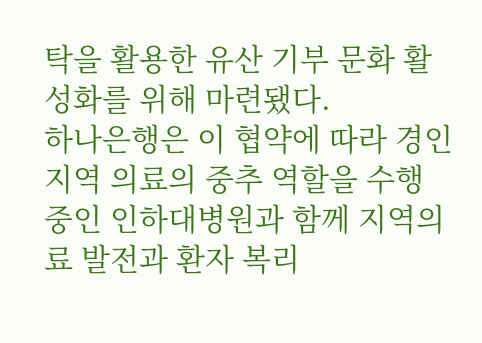탁을 활용한 유산 기부 문화 활성화를 위해 마련됐다.
하나은행은 이 협약에 따라 경인지역 의료의 중추 역할을 수행 중인 인하대병원과 함께 지역의료 발전과 환자 복리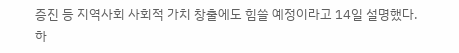증진 등 지역사회 사회적 가치 창출에도 힘쓸 예정이라고 14일 설명했다.
하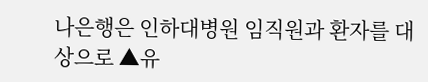나은행은 인하대병원 임직원과 환자를 대상으로 ▲유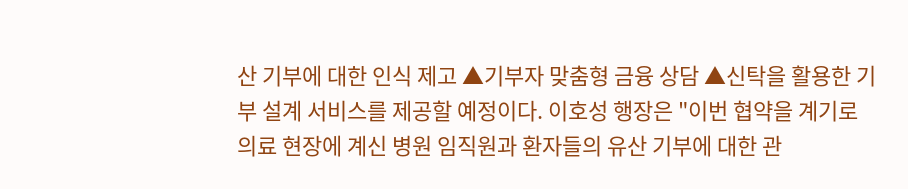산 기부에 대한 인식 제고 ▲기부자 맞춤형 금융 상담 ▲신탁을 활용한 기부 설계 서비스를 제공할 예정이다. 이호성 행장은 "이번 협약을 계기로 의료 현장에 계신 병원 임직원과 환자들의 유산 기부에 대한 관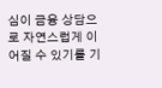심이 금융 상담으로 자연스럽게 이어질 수 있기를 기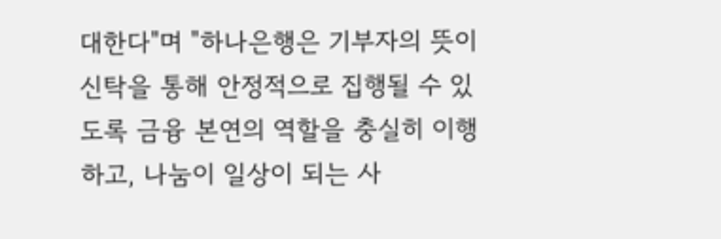대한다"며 "하나은행은 기부자의 뜻이 신탁을 통해 안정적으로 집행될 수 있도록 금융 본연의 역할을 충실히 이행하고, 나눔이 일상이 되는 사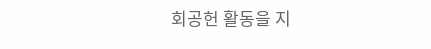회공헌 활동을 지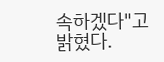속하겠다"고 밝혔다.